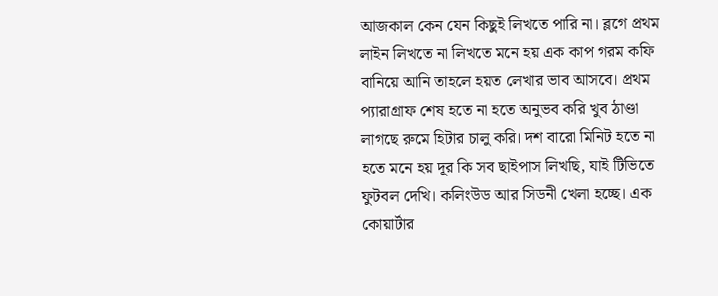আজকাল কেন যেন কিছুই লিখতে পারি না। ব্লগে প্রথম লাইন লিখতে না লিখতে মনে হয় এক কাপ গরম কফি বানিয়ে আনি তাহলে হয়ত লেখার ভাব আসবে। প্রথম প্যারাগ্রাফ শেষ হতে না হতে অনুভব করি খুব ঠাণ্ডা লাগছে রুমে হিটার চালু করি। দশ বারো মিনিট হতে না হতে মনে হয় দূর কি সব ছাইপাস লিখছি, যাই টিভিতে ফুটবল দেখি। কলিংউড আর সিডনী খেলা হচ্ছে। এক কোয়ার্টার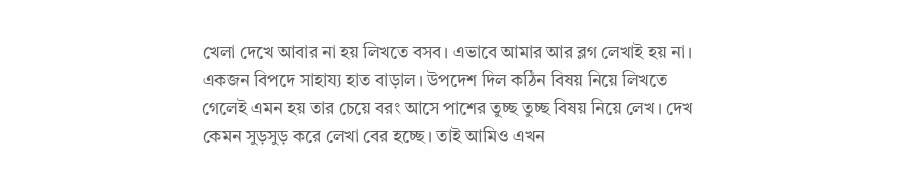খেলা দেখে আবার না হয় লিখতে বসব। এভাবে আমার আর ব্লগ লেখাই হয় না। একজন বিপদে সাহায্য হাত বাড়াল। উপদেশ দিল কঠিন বিষয় নিয়ে লিখতে গেলেই এমন হয় তার চেয়ে বরং আসে পাশের তুচ্ছ তুচ্ছ বিষয় নিয়ে লেখ। দেখ কেমন সুড়সুড় করে লেখা বের হচ্ছে। তাই আমিও এখন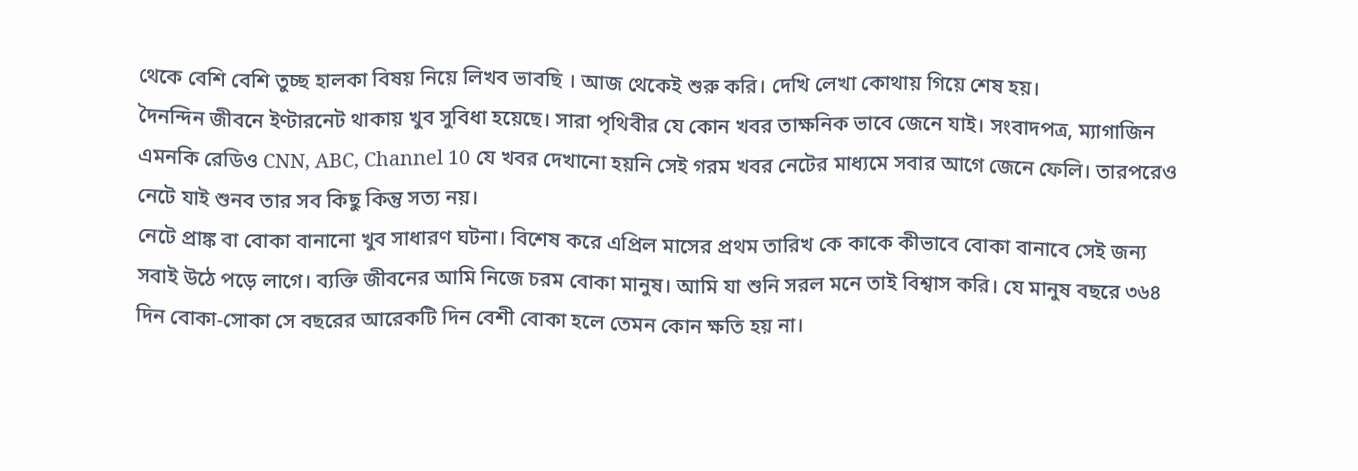থেকে বেশি বেশি তুচ্ছ হালকা বিষয় নিয়ে লিখব ভাবছি । আজ থেকেই শুরু করি। দেখি লেখা কোথায় গিয়ে শেষ হয়।
দৈনন্দিন জীবনে ইণ্টারনেট থাকায় খুব সুবিধা হয়েছে। সারা পৃথিবীর যে কোন খবর তাক্ষনিক ভাবে জেনে যাই। সংবাদপত্র, ম্যাগাজিন এমনকি রেডিও CNN, ABC, Channel 10 যে খবর দেখানো হয়নি সেই গরম খবর নেটের মাধ্যমে সবার আগে জেনে ফেলি। তারপরেও নেটে যাই শুনব তার সব কিছু কিন্তু সত্য নয়।
নেটে প্রাঙ্ক বা বোকা বানানো খুব সাধারণ ঘটনা। বিশেষ করে এপ্রিল মাসের প্রথম তারিখ কে কাকে কীভাবে বোকা বানাবে সেই জন্য সবাই উঠে পড়ে লাগে। ব্যক্তি জীবনের আমি নিজে চরম বোকা মানুষ। আমি যা শুনি সরল মনে তাই বিশ্বাস করি। যে মানুষ বছরে ৩৬৪ দিন বোকা-সোকা সে বছরের আরেকটি দিন বেশী বোকা হলে তেমন কোন ক্ষতি হয় না।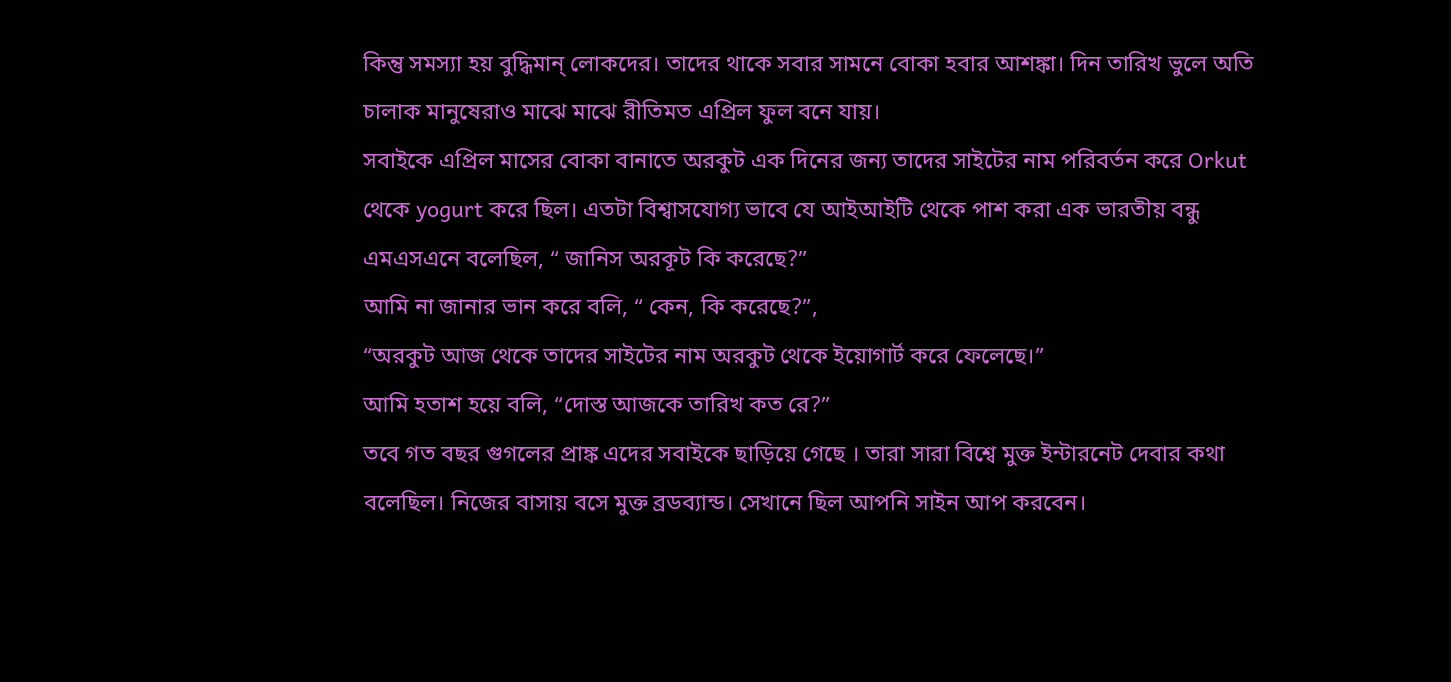কিন্তু সমস্যা হয় বুদ্ধিমান্ লোকদের। তাদের থাকে সবার সামনে বোকা হবার আশঙ্কা। দিন তারিখ ভুলে অতি চালাক মানুষেরাও মাঝে মাঝে রীতিমত এপ্রিল ফুল বনে যায়।
সবাইকে এপ্রিল মাসের বোকা বানাতে অরকুট এক দিনের জন্য তাদের সাইটের নাম পরিবর্তন করে Orkut থেকে yogurt করে ছিল। এতটা বিশ্বাসযোগ্য ভাবে যে আইআইটি থেকে পাশ করা এক ভারতীয় বন্ধু এমএসএনে বলেছিল, “ জানিস অরকূট কি করেছে?”
আমি না জানার ভান করে বলি, “ কেন, কি করেছে?”,
“অরকুট আজ থেকে তাদের সাইটের নাম অরকুট থেকে ইয়োগার্ট করে ফেলেছে।”
আমি হতাশ হয়ে বলি, “দোস্ত আজকে তারিখ কত রে?”
তবে গত বছর গুগলের প্রাঙ্ক এদের সবাইকে ছাড়িয়ে গেছে । তারা সারা বিশ্বে মুক্ত ইন্টারনেট দেবার কথা বলেছিল। নিজের বাসায় বসে মুক্ত ব্রডব্যান্ড। সেখানে ছিল আপনি সাইন আপ করবেন।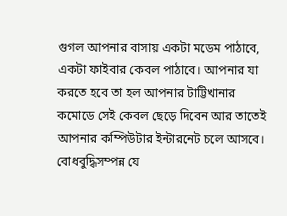গুগল আপনার বাসায় একটা মডেম পাঠাবে, একটা ফাইবার কেবল পাঠাবে। আপনার যা করতে হবে তা হল আপনার টাট্টিখানার কমোডে সেই কেবল ছেড়ে দিবেন আর তাতেই আপনার কম্পিউটার ইন্টারনেট চলে আসবে। বোধবুদ্ধিসম্পন্ন যে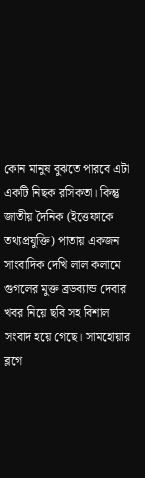কোন মানুষ বুঝতে পারবে এটা একটি নিছক রসিকতা। কিন্তু জাতীয় দৈনিক (ইত্তেফাকে তথ্যপ্রযুক্তি) পাতায় একজন সাংবাদিক দেখি লাল কলামে গুগলের মুক্ত ব্রডব্যান্ড দেবার খবর নিয়ে ছবি সহ বিশাল সংবাদ হয়ে গেছে। সামহোয়ার ব্লগে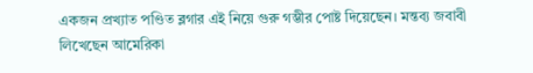একজন প্রখ্যাত পণ্ডিত ব্লগার এই নিয়ে গুরু গম্ভীর পোষ্ট দিয়েছেন। মন্তব্য জবাবী লিখেছেন আমেরিকা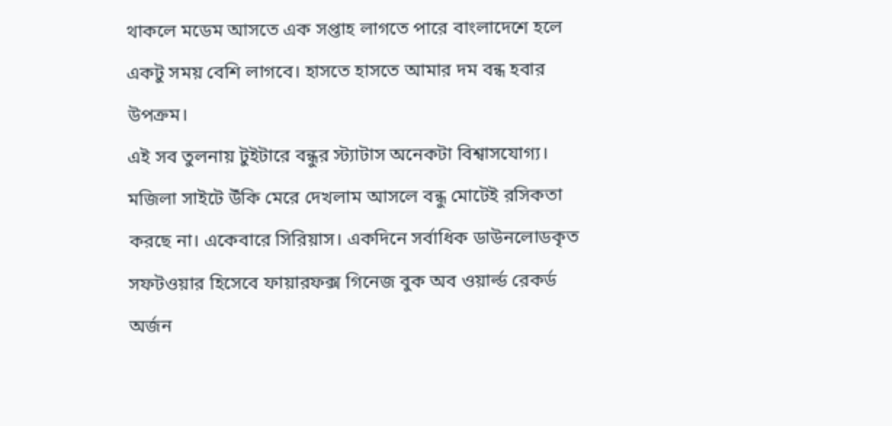থাকলে মডেম আসতে এক সপ্তাহ লাগতে পারে বাংলাদেশে হলে একটু সময় বেশি লাগবে। হাসতে হাসতে আমার দম বন্ধ হবার উপক্রম।
এই সব তুলনায় টুইটারে বন্ধুর স্ট্যাটাস অনেকটা বিশ্বাসযোগ্য। মজিলা সাইটে উঁকি মেরে দেখলাম আসলে বন্ধু মোটেই রসিকতা করছে না। একেবারে সিরিয়াস। একদিনে সর্বাধিক ডাউনলোডকৃত সফটওয়ার হিসেবে ফায়ারফক্স গিনেজ বুক অব ওয়ার্ল্ড রেকর্ড অর্জন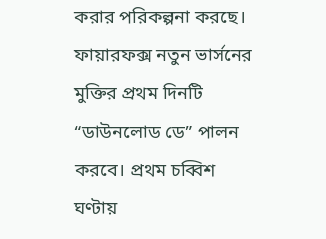করার পরিকল্পনা করছে। ফায়ারফক্স নতুন ভার্সনের মুক্তির প্রথম দিনটি “ডাউনলোড ডে” পালন করবে। প্রথম চব্বিশ ঘণ্টায়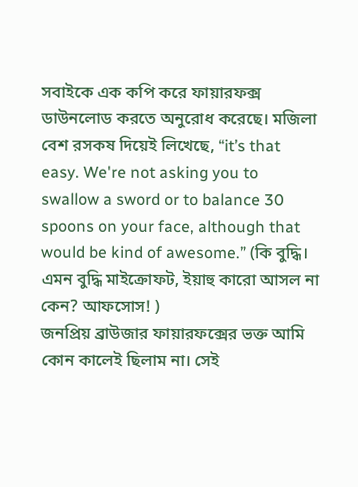সবাইকে এক কপি করে ফায়ারফক্স ডাউনলোড করতে অনুরোধ করেছে। মজিলা বেশ রসকষ দিয়েই লিখেছে, “it’s that easy. We're not asking you to swallow a sword or to balance 30 spoons on your face, although that would be kind of awesome.” (কি বুদ্ধি। এমন বুদ্ধি মাইক্রোফট, ইয়াহু কারো আসল না কেন? আফসোস! )
জনপ্রিয় ব্রাউজার ফায়ারফক্সের ভক্ত আমি কোন কালেই ছিলাম না। সেই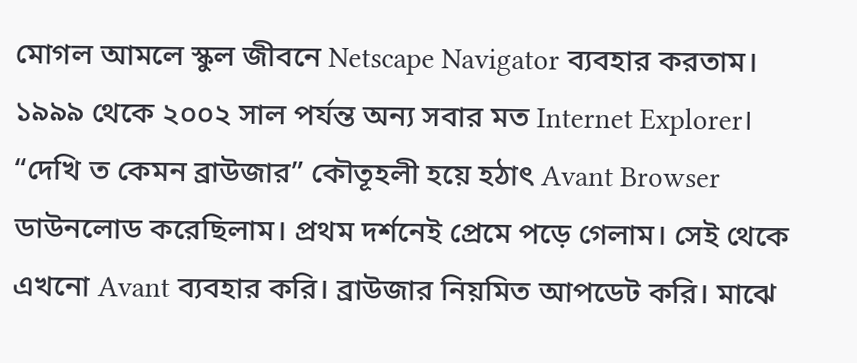মোগল আমলে স্কুল জীবনে Netscape Navigator ব্যবহার করতাম। ১৯৯৯ থেকে ২০০২ সাল পর্যন্ত অন্য সবার মত Internet Explorer। “দেখি ত কেমন ব্রাউজার” কৌতূহলী হয়ে হঠাৎ Avant Browser ডাউনলোড করেছিলাম। প্রথম দর্শনেই প্রেমে পড়ে গেলাম। সেই থেকে এখনো Avant ব্যবহার করি। ব্রাউজার নিয়মিত আপডেট করি। মাঝে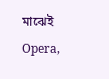মাঝেই Opera,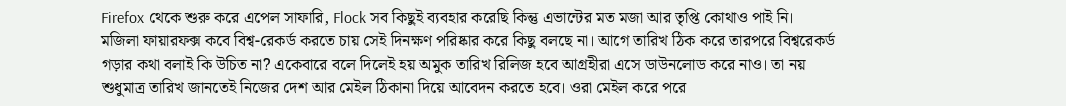Firefox থেকে শুরু করে এপেল সাফারি, Flock সব কিছুই ব্যবহার করেছি কিন্তু এভান্টের মত মজা আর তৃপ্তি কোথাও পাই নি।
মজিলা ফায়ারফক্স কবে বিশ্ব-রেকর্ড করতে চায় সেই দিনক্ষণ পরিষ্কার করে কিছু বলছে না। আগে তারিখ ঠিক করে তারপরে বিশ্বরেকর্ড গড়ার কথা বলাই কি উচিত না? একেবারে বলে দিলেই হয় অমুক তারিখ রিলিজ হবে আগ্রহীরা এসে ডাউনলোড করে নাও। তা নয় শুধুমাত্র তারিখ জানতেই নিজের দেশ আর মেইল ঠিকানা দিয়ে আবেদন করতে হবে। ওরা মেইল করে পরে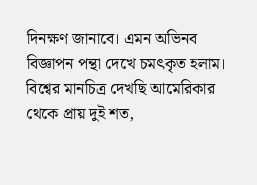দিনক্ষণ জানাবে। এমন অভিনব বিজ্ঞাপন পন্থা দেখে চমৎকৃত হলাম। বিশ্বের মানচিত্র দেখছি আমেরিকার থেকে প্রায় দুই শত,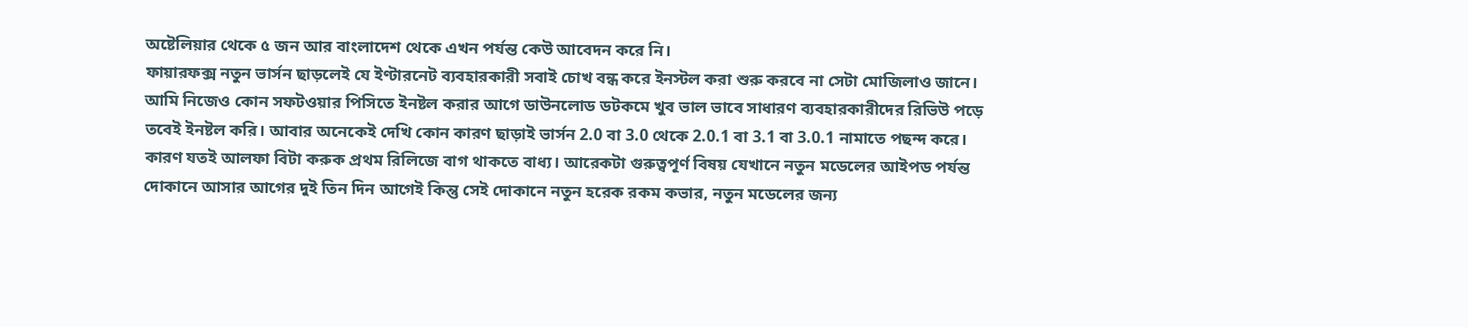অষ্টেলিয়ার থেকে ৫ জন আর বাংলাদেশ থেকে এখন পর্যন্ত কেউ আবেদন করে নি।
ফায়ারফক্স নতুন ভার্সন ছাড়লেই যে ইণ্টারনেট ব্যবহারকারী সবাই চোখ বন্ধ করে ইনস্টল করা শুরু করবে না সেটা মোজিলাও জানে। আমি নিজেও কোন সফটওয়ার পিসিতে ইনষ্টল করার আগে ডাউনলোড ডটকমে খুব ভাল ভাবে সাধারণ ব্যবহারকারীদের রিভিউ পড়ে তবেই ইনষ্টল করি। আবার অনেকেই দেখি কোন কারণ ছাড়াই ভার্সন 2.0 বা 3.0 থেকে 2.0.1 বা 3.1 বা 3.0.1 নামাতে পছন্দ করে। কারণ যতই আলফা বিটা করুক প্রথম রিলিজে বাগ থাকতে বাধ্য। আরেকটা গুরুত্বপূর্ণ বিষয় যেখানে নতুন মডেলের আইপড পর্যন্ত দোকানে আসার আগের দুই তিন দিন আগেই কিন্তু সেই দোকানে নতুন হরেক রকম কভার, নতুন মডেলের জন্য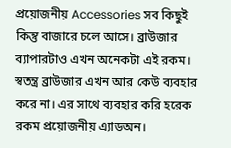প্রয়োজনীয় Accessories সব কিছুই কিন্তু বাজারে চলে আসে। ব্রাউজার ব্যাপারটাও এখন অনেকটা এই রকম। স্বতন্ত্র ব্রাউজার এখন আর কেউ ব্যবহার করে না। এর সাথে ব্যবহার করি হরেক রকম প্রয়োজনীয় এ্যাডঅন।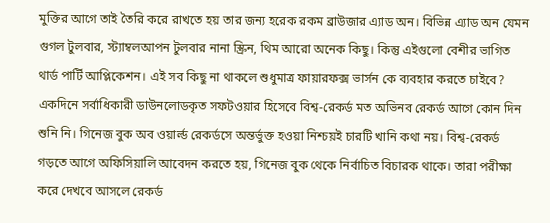মুক্তির আগে তাই তৈরি করে রাখতে হয় তার জন্য হরেক রকম ব্রাউজার এ্যাড অন। বিভিন্ন এ্যাড অন যেমন গুগল টুলবার, স্ট্যাম্বলআপন টুলবার নানা স্ক্রিন, থিম আরো অনেক কিছু। কিন্তু এইগুলো বেশীর ভাগিত থার্ড পার্টি আপ্লিকেশন। এই সব কিছু না থাকলে শুধুমাত্র ফায়ারফক্স ভার্সন কে ব্যবহার করতে চাইবে?
একদিনে সর্বাধিকারী ডাউনলোডকৃত সফটওয়ার হিসেবে বিশ্ব-রেকর্ড মত অভিনব রেকর্ড আগে কোন দিন শুনি নি। গিনেজ বুক অব ওয়ার্ল্ড রেকর্ডসে অন্তর্ভুক্ত হওয়া নিশ্চয়ই চারটি খানি কথা নয়। বিশ্ব-রেকর্ড গড়তে আগে অফিসিয়ালি আবেদন করতে হয়, গিনেজ বুক থেকে নির্বাচিত বিচারক থাকে। তারা পরীক্ষা করে দেখবে আসলে রেকর্ড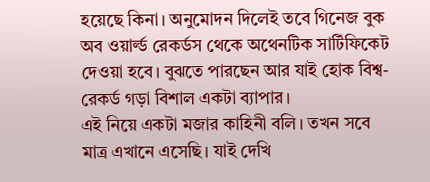হয়েছে কিনা। অনুমোদন দিলেই তবে গিনেজ বুক অব ওয়ার্ল্ড রেকর্ডস থেকে অথেনটিক সার্টিফিকেট দেওয়া হবে। বুঝতে পারছেন আর যাই হোক বিশ্ব-রেকর্ড গড়া বিশাল একটা ব্যাপার।
এই নিয়ে একটা মজার কাহিনী বলি। তখন সবে মাত্র এখানে এসেছি। যাই দেখি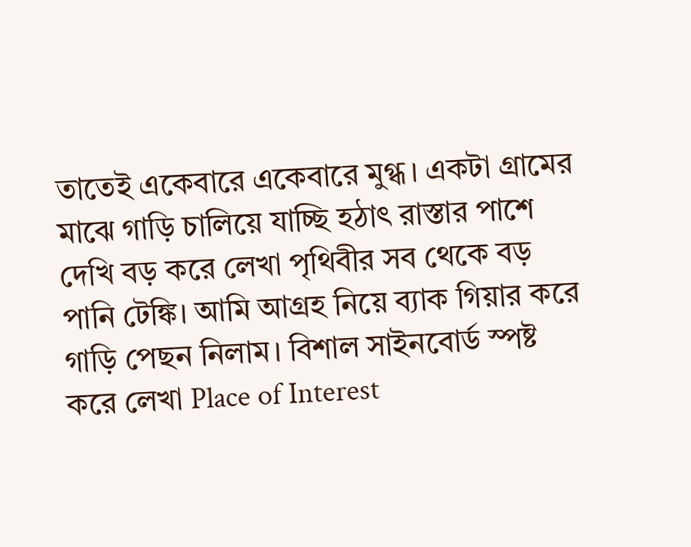তাতেই একেবারে একেবারে মুগ্ধ। একটা গ্রামের মাঝে গাড়ি চালিয়ে যাচ্ছি হঠাৎ রাস্তার পাশে দেখি বড় করে লেখা পৃথিবীর সব থেকে বড় পানি টেঙ্কি। আমি আগ্রহ নিয়ে ব্যাক গিয়ার করে গাড়ি পেছন নিলাম। বিশাল সাইনবোর্ড স্পষ্ট করে লেখা Place of Interest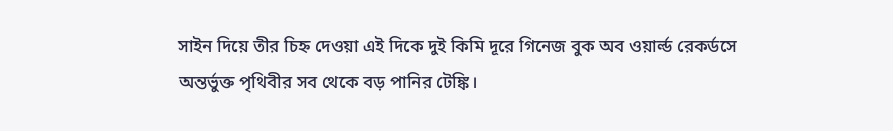সাইন দিয়ে তীর চিহ্ন দেওয়া এই দিকে দুই কিমি দূরে গিনেজ বুক অব ওয়ার্ল্ড রেকর্ডসে অন্তর্ভুক্ত পৃথিবীর সব থেকে বড় পানির টেঙ্কি।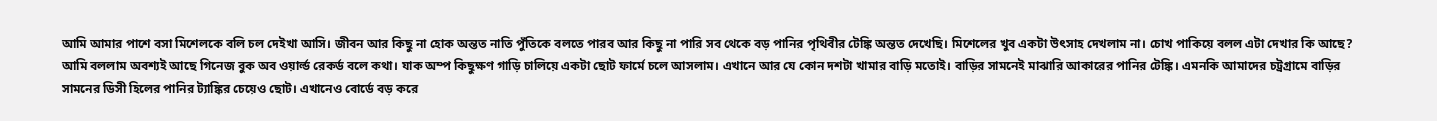আমি আমার পাশে বসা মিশেলকে বলি চল দেইখা আসি। জীবন আর কিছু না হোক অন্তত নাতি পুঁতিকে বলতে পারব আর কিছু না পারি সব থেকে বড় পানির পৃথিবীর টেঙ্কি অন্তত দেখেছি। মিশেলের খুব একটা উৎসাহ দেখলাম না। চোখ পাকিয়ে বলল এটা দেখার কি আছে? আমি বললাম অবশ্যই আছে গিনেজ বুক অব ওয়ার্ল্ড রেকর্ড বলে কথা। যাক অম্প কিছুক্ষণ গাড়ি চালিয়ে একটা ছোট ফার্মে চলে আসলাম। এখানে আর যে কোন দশটা খামার বাড়ি মতোই। বাড়ির সামনেই মাঝারি আকারের পানির টেঙ্কি। এমনকি আমাদের চট্রগ্রামে বাড়ির সামনের ডিসী হিলের পানির ট্যাঙ্কির চেয়েও ছোট। এখানেও বোর্ডে বড় করে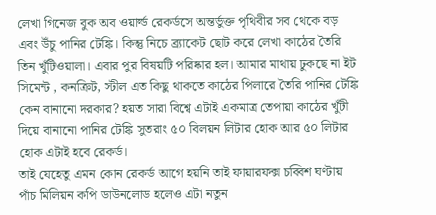লেখা গিনেজ বুক অব ওয়ার্ল্ড রেকর্ডসে অন্তর্ভুক্ত পৃথিবীর সব থেকে বড় এবং উঁচু পানির টেঙ্কি। কিন্তু নিচে ব্র্যাকেট ছোট করে লেখা কাঠের তৈরি তিন খুঁটিওয়ালা। এবার পুর বিষয়টি পরিষ্কার হল। আমার মাথায় ঢুকছে না ইট সিমেন্ট , কনক্রিট, স্টীল এত কিছু থাকতে কাঠের পিলারে তৈরি পানির টেঙ্কি কেন বানানো দরকার? হয়ত সারা বিশ্বে এটাই একমাত্র তেপায়া কাঠের খুঁটী দিয়ে বানানো পানির টেঙ্কি সুতরাং ৫০ বিলয়ন লিটার হোক আর ৫০ লিটার হোক এটাই হবে রেকর্ড।
তাই যেহেতু এমন কোন রেকর্ড আগে হয়নি তাই ফায়ারফক্স চব্বিশ ঘণ্টায় পাঁচ মিলিয়ন কপি ডাউনলোড হলেও এটা নতুন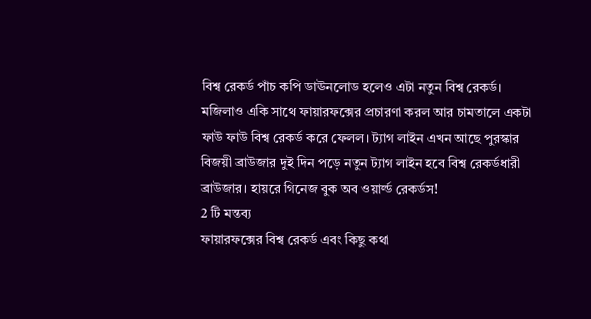বিশ্ব রেকর্ড পাঁচ কপি ডাঊনলোড হলেও এটা নতুন বিশ্ব রেকর্ড। মজিলাও একি সাথে ফায়ারফক্সের প্রচারণা করল আর চামতালে একটা ফাউ ফাউ বিশ্ব রেকর্ড করে ফেলল। ট্যাগ লাইন এখন আছে পুরস্কার বিজয়ী ব্রাউজার দুই দিন পড়ে নতুন ট্যাগ লাইন হবে বিশ্ব রেকর্ডধারী ব্রাউজার। হায়রে গিনেজ বুক অব ওয়ার্ল্ড রেকর্ডস!
2 টি মন্তব্য
ফায়ারফক্সের বিশ্ব রেকর্ড এবং কিছু কথা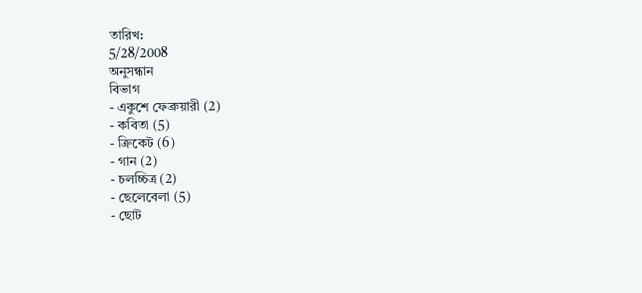তারিখ:
5/28/2008
অনুসন্ধান
বিভাগ
- একুশে ফেব্রুয়ারী (2)
- কবিতা (5)
- ক্রিকেট (6)
- গান (2)
- চলচ্চিত্র (2)
- ছেলেবেলা (5)
- ছোট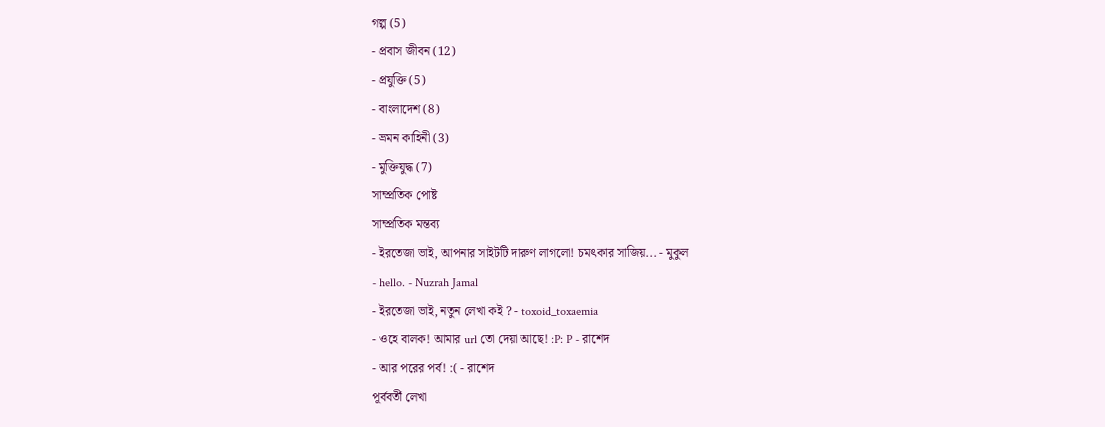গল্প (5)
- প্রবাস জীবন (12)
- প্রযুক্তি (5)
- বাংলাদেশ (8)
- ভ্রমন কাহিনী (3)
- মুক্তিযুদ্ধ (7)
সাম্প্রতিক পোষ্ট
সাম্প্রতিক মন্তব্য
- ইরতেজা ভাই, আপনার সাইটটি দারুণ লাগলো! চমৎকার সাজিয়... - মুকুল
- hello. - Nuzrah Jamal
- ইরতেজা ভাই, নতুন লেখা কই ? - toxoid_toxaemia
- ওহে বালক! আমার url তো দেয়া আছে! :P: P - রাশেদ
- আর পরের পর্ব! :( - রাশেদ
পূর্ববর্তী লেখা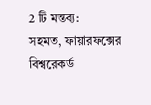2 টি মন্তব্য:
সহমত, ফায়ারফক্সের বিশ্বরেকর্ড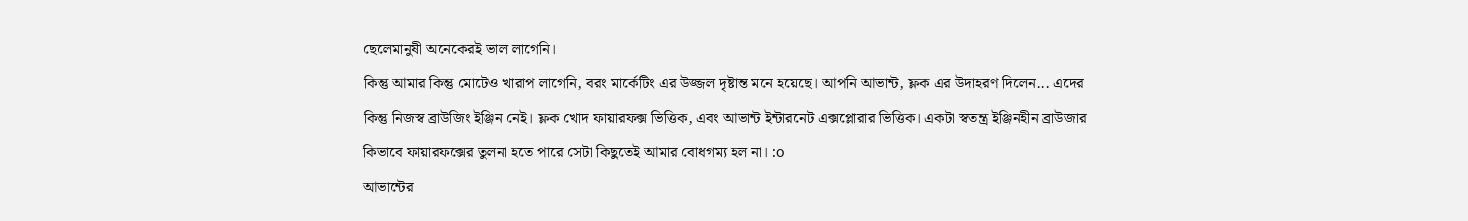ছেলেমানুষী অনেকেরই ভাল লাগেনি।
কিন্তু আমার কিন্তু মোটেও খারাপ লাগেনি, বরং মার্কেটিং এর উজ্জল দৃষ্টান্ত মনে হয়েছে। আপনি আভান্ট, ফ্লক এর উদাহরণ দিলেন... এদের কিন্তু নিজস্ব ব্রাউজিং ইঞ্জিন নেই। ফ্লক খোদ ফায়ারফক্স ভিত্তিক, এবং আভান্ট ইন্টারনেট এক্সপ্লোরার ভিত্তিক। একটা স্বতন্ত্র ইঞ্জিনহীন ব্রাউজার কিভাবে ফায়ারফক্সের তুলনা হতে পারে সেটা কিছুতেই আমার বোধগম্য হল না। :o
আভান্টের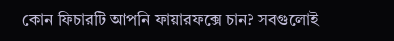কোন ফিচারটি আপনি ফায়ারফক্সে চান? সবগুলোই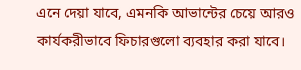এনে দেয়া যাবে, এমনকি আভান্টের চেয়ে আরও কার্যকরীভাবে ফিচারগুলো ব্যবহার করা যাবে।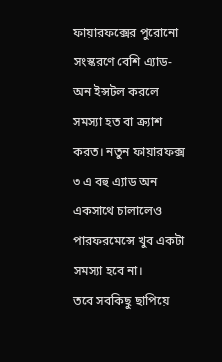ফায়ারফক্সের পুরোনো সংস্করণে বেশি এ্যাড-অন ইন্সটল করলে সমস্যা হত বা ক্র্যাশ করত। নতুন ফায়ারফক্স ৩ এ বহু এ্যাড অন একসাথে চালালেও পারফরমেন্সে খুব একটা সমস্যা হবে না।
তবে সবকিছু ছাপিয়ে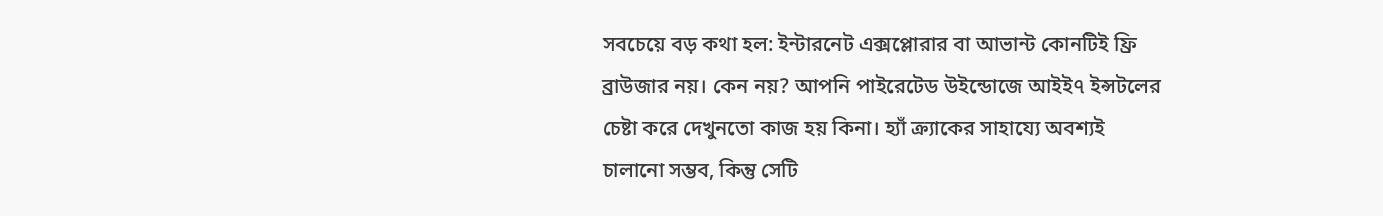সবচেয়ে বড় কথা হল: ইন্টারনেট এক্সপ্লোরার বা আভান্ট কোনটিই ফ্রি ব্রাউজার নয়। কেন নয়? আপনি পাইরেটেড উইন্ডোজে আইই৭ ইন্সটলের চেষ্টা করে দেখুনতো কাজ হয় কিনা। হ্যাঁ ক্র্যাকের সাহায্যে অবশ্যই চালানো সম্ভব, কিন্তু সেটি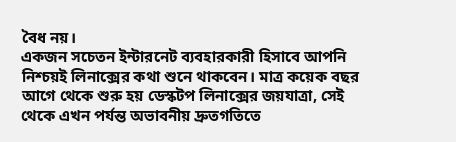বৈধ নয়।
একজন সচেতন ইন্টারনেট ব্যবহারকারী হিসাবে আপনি নিশ্চয়ই লিনাক্সের কথা শুনে থাকবেন। মাত্র কয়েক বছর আগে থেকে শুরু হয় ডেস্কটপ লিনাক্সের জয়যাত্রা, সেই থেকে এখন পর্যন্ত অভাবনীয় দ্রুতগতিতে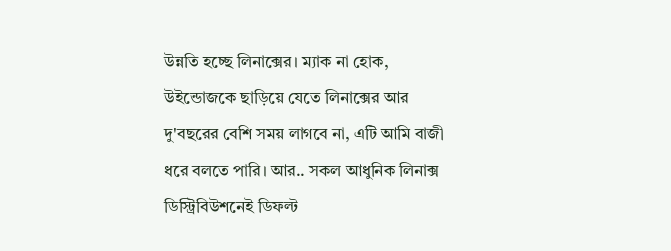উন্নতি হচ্ছে লিনাক্সের। ম্যাক না হোক, উইন্ডোজকে ছাড়িয়ে যেতে লিনাক্সের আর দু'বছরের বেশি সময় লাগবে না, এটি আমি বাজী ধরে বলতে পারি। আর.. সকল আধুনিক লিনাক্স ডিস্ট্রিবিউশনেই ডিফল্ট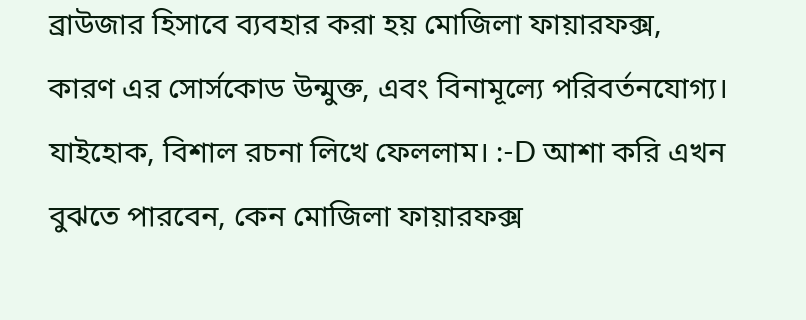ব্রাউজার হিসাবে ব্যবহার করা হয় মোজিলা ফায়ারফক্স, কারণ এর সোর্সকোড উন্মুক্ত, এবং বিনামূল্যে পরিবর্তনযোগ্য।
যাইহোক, বিশাল রচনা লিখে ফেললাম। :-D আশা করি এখন বুঝতে পারবেন, কেন মোজিলা ফায়ারফক্স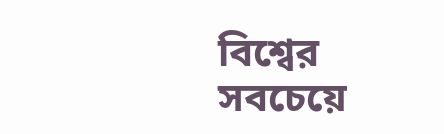বিশ্বের সবচেয়ে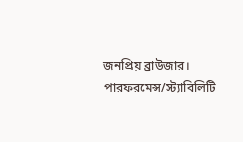জনপ্রিয় ব্রাউজার। পারফরমেন্স/স্ট্যাবিলিটি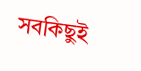সবকিছুই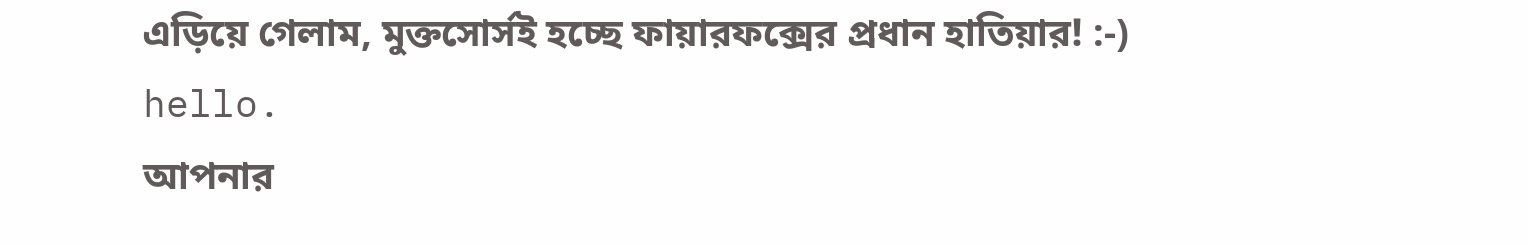এড়িয়ে গেলাম, মুক্তসোর্সই হচ্ছে ফায়ারফক্সের প্রধান হাতিয়ার! :-)
hello.
আপনার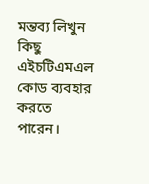মন্তব্য লিখুন
কিছু এইচটিএমএল কোড ব্যবহার করতে পারেন।